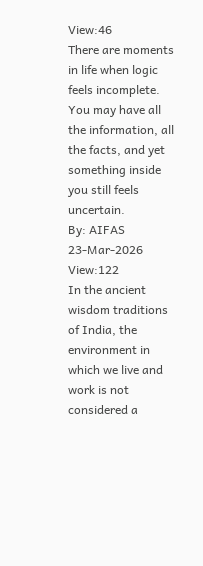View:46
There are moments in life when logic feels incomplete. You may have all the information, all the facts, and yet something inside you still feels uncertain.
By: AIFAS
23-Mar-2026
View:122
In the ancient wisdom traditions of India, the environment in which we live and work is not considered a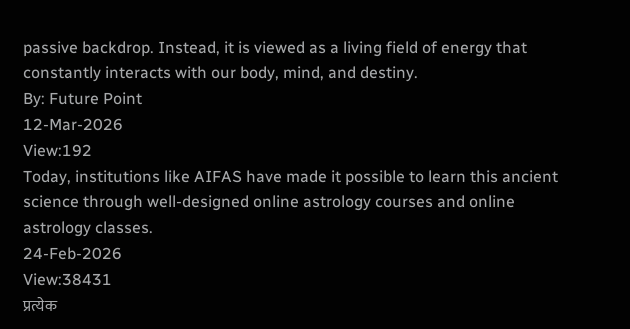passive backdrop. Instead, it is viewed as a living field of energy that constantly interacts with our body, mind, and destiny.
By: Future Point
12-Mar-2026
View:192
Today, institutions like AIFAS have made it possible to learn this ancient science through well-designed online astrology courses and online astrology classes.
24-Feb-2026
View:38431
प्रत्येक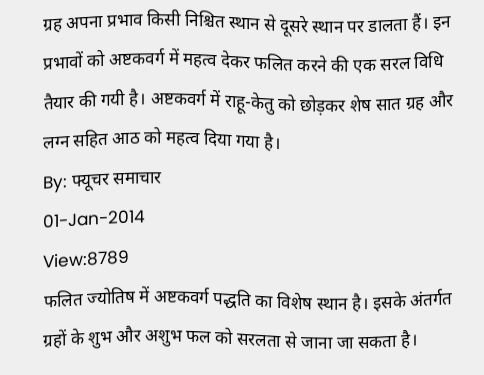ग्रह अपना प्रभाव किसी निश्चित स्थान से दूसरे स्थान पर डालता हैं। इन प्रभावों को अष्टकवर्ग में महत्व देकर फलित करने की एक सरल विधि तैयार की गयी है। अष्टकवर्ग में राहू-केतु को छोड़कर शेष सात ग्रह और लग्न सहित आठ को महत्व दिया गया है।
By: फ्यूचर समाचार
01-Jan-2014
View:8789
फलित ज्योतिष में अष्टकवर्ग पद्धति का विशेष स्थान है। इसके अंतर्गत ग्रहों के शुभ और अशुभ फल को सरलता से जाना जा सकता है।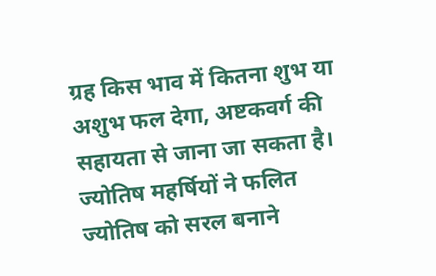ग्रह किस भाव में कितना शुभ या अशुभ फल देगा, अष्टकवर्ग की सहायता से जाना जा सकता है। ज्योतिष महर्षियों ने फलित ज्योतिष को सरल बनाने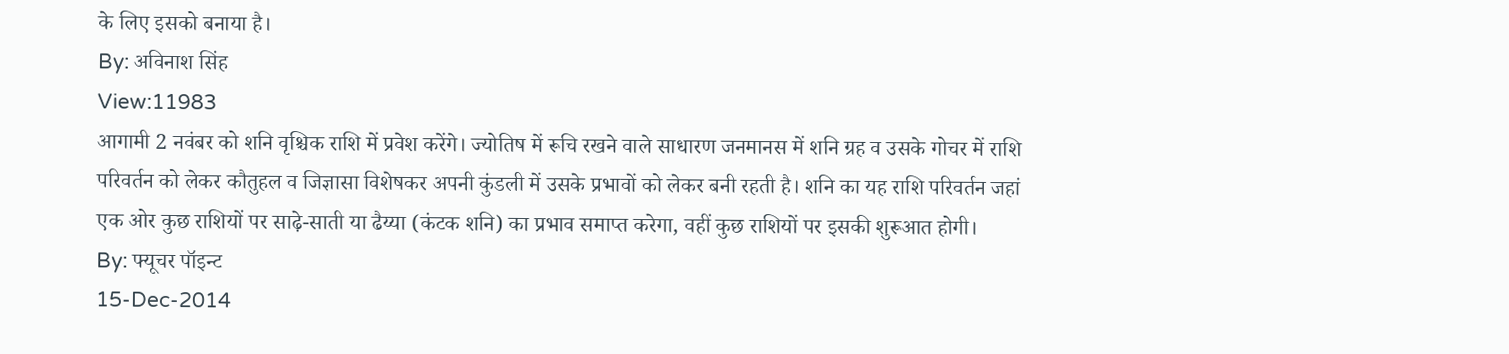के लिए इसको बनाया है।
By: अविनाश सिंह
View:11983
आगामी 2 नवंबर को शनि वृश्चिक राशि में प्रवेश करेंगे। ज्योतिष में रूचि रखने वाले साधारण जनमानस में शनि ग्रह व उसके गोचर में राशि परिवर्तन को लेकर कौतुहल व जिज्ञासा विशेषकर अपनी कुंडली में उसके प्रभावों को लेकर बनी रहती है। शनि का यह राशि परिवर्तन जहां एक ओर कुछ राशियों पर साढ़े-साती या ढैय्या (कंटक शनि) का प्रभाव समाप्त करेगा, वहीं कुछ राशियों पर इसकी शुरूआत होगी।
By: फ्यूचर पॉइन्ट
15-Dec-2014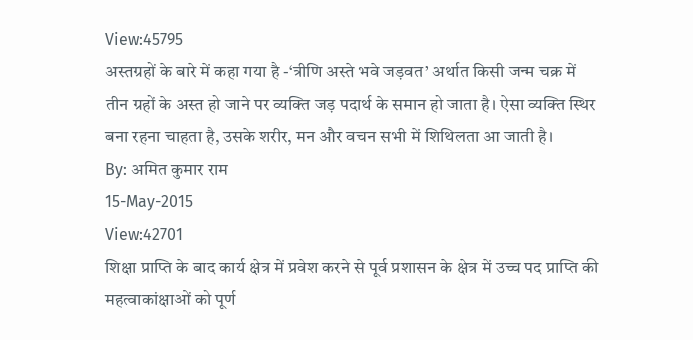View:45795
अस्तग्रहों के बारे में कहा गया है -‘त्रीणि अस्ते भवे जड़वत’ अर्थात किसी जन्म चक्र में तीन ग्रहों के अस्त हो जाने पर व्यक्ति जड़ पदार्थ के समान हो जाता है। ऐसा व्यक्ति स्थिर बना रहना चाहता है, उसके शरीर, मन और वचन सभी में शिथिलता आ जाती है।
By: अमित कुमार राम
15-May-2015
View:42701
शिक्षा प्राप्ति के बाद कार्य क्षेत्र में प्रवेश करने से पूर्व प्रशासन के क्षेत्र में उच्च पद प्राप्ति की महत्वाकांक्षाओं को पूर्ण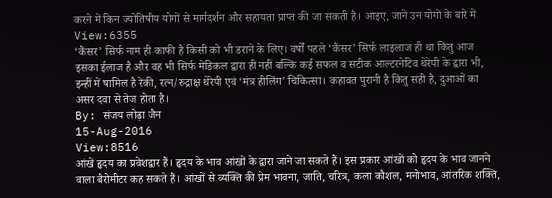करने में किन ज्योतिषीय योगों से मार्गदर्शन और सहायता प्राप्त की जा सकती है। आइए, जानें उन योगों के बारे में
View:6355
‘कैंसर’ सिर्फ नाम ही काफी है किसी को भी डराने के लिए। वर्षों पहले ‘कैंसर’ सिर्फ लाइलाज ही था किंतु आज इसका ईलाज है और वह भी सिर्फ मेडिकल द्वारा ही नहीं बल्कि कई सफल व सटीक आल्टरनेटिव थेरेपी के द्वारा भी, इन्हीं में षामिल है रेकी, रत्न/रुद्राक्ष थेरेपी एवं ‘मंत्र हीलिंग’ चिकित्सा। कहावत पुरानी है किंतु सही है, दुआओं का असर दवा से तेज होता है।
By: संजय लोढ़ा जैन
15-Aug-2016
View:8516
आंखें हृदय का प्रवेशद्वार हैं। हृदय के भाव आंखों के द्वारा जाने जा सकते हैं। इस प्रकार आंखों को हृदय के भाव जानने वाला बैरोमीटर कह सकते हैं। आंखों से व्यक्ति की प्रेम भावना, जाति, चरित्र, कला कौशल, मनोभाव, आंतरिक शक्ति,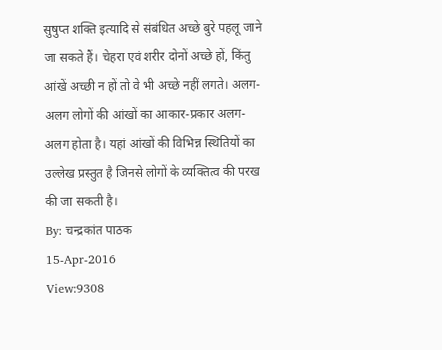सुषुप्त शक्ति इत्यादि से संबंधित अच्छे बुरे पहलू जाने जा सकते हैं। चेहरा एवं शरीर दोनों अच्छे हों, किंतु आंखें अच्छी न हों तो वे भी अच्छे नहीं लगते। अलग-अलग लोगों की आंखों का आकार-प्रकार अलग-अलग होता है। यहां आंखों की विभिन्न स्थितियों का उल्लेख प्रस्तुत है जिनसे लोगों के व्यक्तित्व की परख की जा सकती है।
By: चन्द्रकांत पाठक
15-Apr-2016
View:9308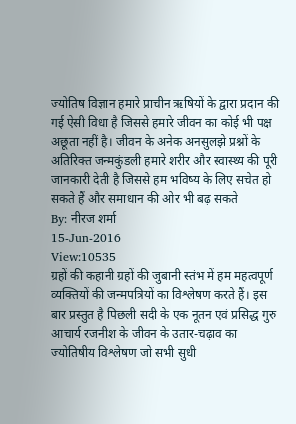ज्योतिष विज्ञान हमारे प्राचीन ऋषियों के द्वारा प्रदान की गई ऐसी विधा है जिससे हमारे जीवन का कोई भी पक्ष अछूता नहीं है। जीवन के अनेक अनसुलझे प्रश्नों के अतिरिक्त जन्मकुंडली हमारे शरीर और स्वास्थ्य की पूरी जानकारी देती है जिससे हम भविष्य के लिए सचेत हो सकते हैं और समाधान की ओर भी बढ़ सकते
By: नीरज शर्मा
15-Jun-2016
View:10535
ग्रहों की कहानी ग्रहों की जुबानी स्तंभ में हम महत्वपूर्ण व्यक्तियों की जन्मपत्रियों का विश्लेषण करते हैं। इस बार प्रस्तुत है पिछली सदी के एक नूतन एवं प्रसिद्ध गुरु आचार्य रजनीश के जीवन के उतार-चढ़ाव का ज्योतिषीय विश्लेषण जो सभी सुधी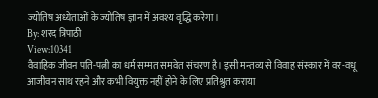ज्योतिष अध्येताओं के ज्योतिष ज्ञान में अवश्य वृद्धि करेगा।
By: शरद त्रिपाठी
View:10341
वैवाहिक जीवन पति-पत्नी का धर्म सम्मत समवेत संचरण है। इसी मन्तव्य से विवाह संस्कार में वर-वधू आजीवन साथ रहने और कभी वियुक्त नहीं होने के लिए प्रतिश्रुत कराया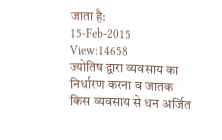जाता है:
15-Feb-2015
View:14658
ज्योतिष द्वारा व्यवसाय का निर्धारण करना व जातक किस व्यवसाय से धन अर्जित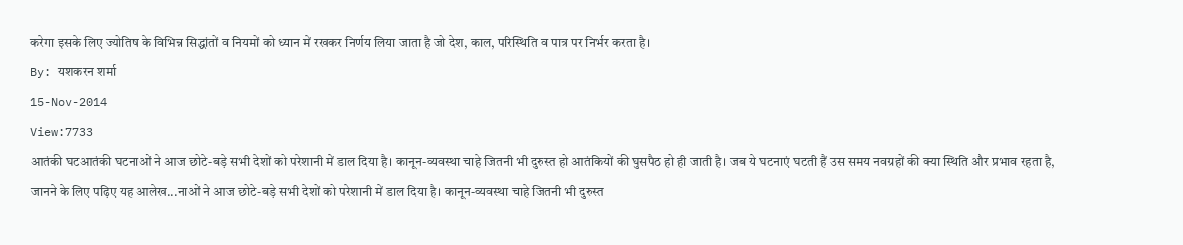करेगा इसके लिए ज्योतिष के विभिन्न सिद्धांतों व नियमों को ध्यान में रखकर निर्णय लिया जाता है जो देश, काल, परिस्थिति व पात्र पर निर्भर करता है।
By: यशकरन शर्मा
15-Nov-2014
View:7733
आतंकी घटआतंकी घटनाओं ने आज छोटे-बड़े सभी देशों को परेशानी में डाल दिया है। कानून-व्यवस्था चाहे जितनी भी दुरुस्त हो आतंकियों की घुसपैठ हो ही जाती है। जब ये घटनाएं घटती हैं उस समय नवग्रहों की क्या स्थिति और प्रभाव रहता है, जानने के लिए पढ़िए यह आलेख...नाओं ने आज छोटे-बड़े सभी देशों को परेशानी में डाल दिया है। कानून-व्यवस्था चाहे जितनी भी दुरुस्त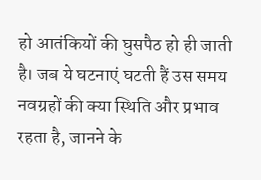हो आतंकियों की घुसपैठ हो ही जाती है। जब ये घटनाएं घटती हैं उस समय नवग्रहों की क्या स्थिति और प्रभाव रहता है, जानने के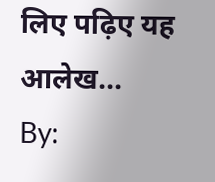लिए पढ़िए यह आलेख...
By: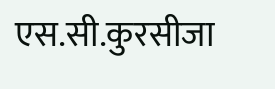एस.सी.कुरसीजा